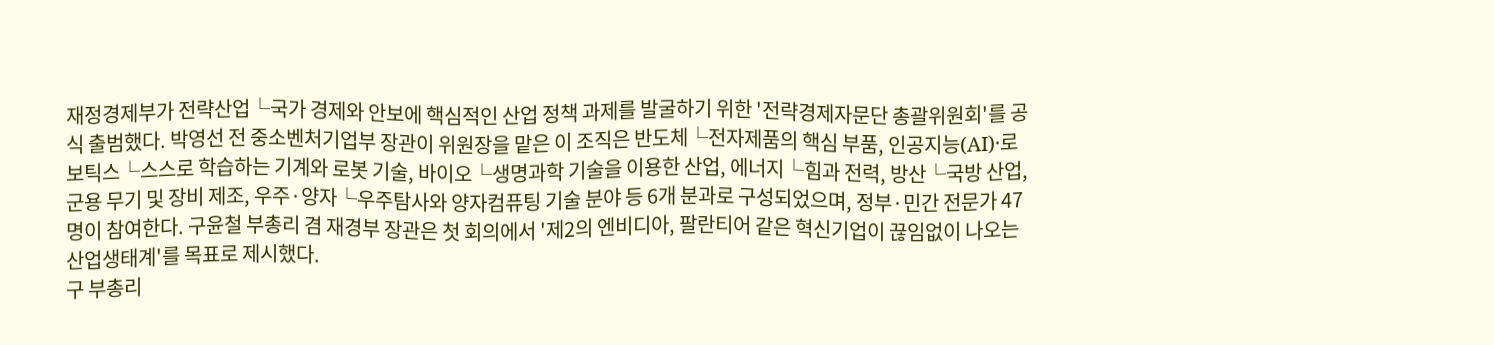재정경제부가 전략산업└국가 경제와 안보에 핵심적인 산업 정책 과제를 발굴하기 위한 '전략경제자문단 총괄위원회'를 공식 출범했다. 박영선 전 중소벤처기업부 장관이 위원장을 맡은 이 조직은 반도체└전자제품의 핵심 부품, 인공지능(AI)·로보틱스└스스로 학습하는 기계와 로봇 기술, 바이오└생명과학 기술을 이용한 산업, 에너지└힘과 전력, 방산└국방 산업, 군용 무기 및 장비 제조, 우주·양자└우주탐사와 양자컴퓨팅 기술 분야 등 6개 분과로 구성되었으며, 정부·민간 전문가 47명이 참여한다. 구윤철 부총리 겸 재경부 장관은 첫 회의에서 '제2의 엔비디아, 팔란티어 같은 혁신기업이 끊임없이 나오는 산업생태계'를 목표로 제시했다.
구 부총리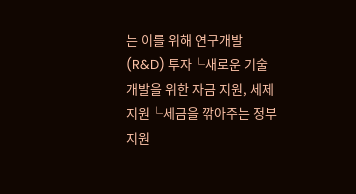는 이를 위해 연구개발(R&D) 투자└새로운 기술 개발을 위한 자금 지원, 세제 지원└세금을 깎아주는 정부 지원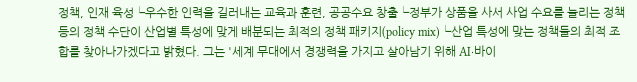정책, 인재 육성└우수한 인력을 길러내는 교육과 훈련, 공공수요 창출└정부가 상품을 사서 사업 수요를 늘리는 정책 등의 정책 수단이 산업별 특성에 맞게 배분되는 최적의 정책 패키지(policy mix)└산업 특성에 맞는 정책들의 최적 조합를 찾아나가겠다고 밝혔다. 그는 '세계 무대에서 경쟁력을 가지고 살아남기 위해 AI·바이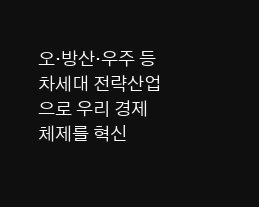오·방산·우주 등 차세대 전략산업으로 우리 경제 체제를 혁신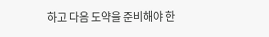하고 다음 도약을 준비해야 한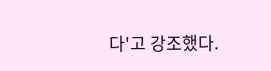다'고 강조했다.